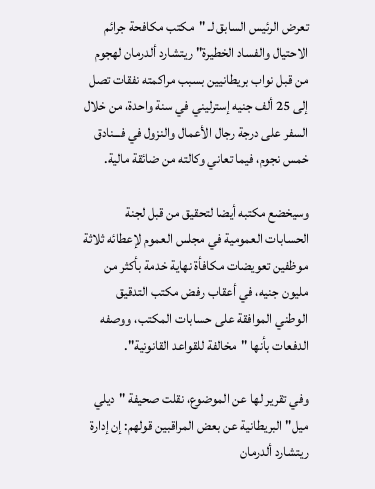تعرض الرئيس السابق لـ "مكتب مكافحة جرائم الاحتيال والفساد الخطيرة" ريتشارد ألدرمان لهجوم من قبل نواب بريطانيين بسبب مراكمته نفقات تصل إلى 25 ألف جنيه إسترليني في سنة واحدة، من خلال السفر على درجة رجال الأعمال والنزول في فـــنادق خمس نجوم، فيما تعاني وكالته من ضائقة مالية.

وسيخضع مكتبه أيضا لتحقيق من قبل لجنة الحسابات العمومية في مجلس العموم لإعطائه ثلاثة موظفين تعويضات مكافأة نهاية خدمة بأكثر من مليون جنيه، في أعقاب رفض مكتب التدقيق الوطني الموافقة على حسابات المكتب، ووصفه الدفعات بأنها "مخالفة للقواعد القانونية".

وفي تقرير لها عن الموضوع، نقلت صحيفة "ديلي ميل" البريطانية عن بعض المراقبين قولهم: إن إدارة ريتشارد ألدرمان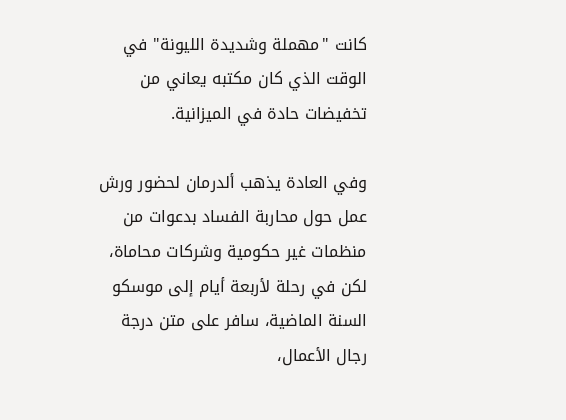كانت "مهملة وشديدة الليونة" في الوقت الذي كان مكتبه يعاني من تخفيضات حادة في الميزانية.

وفي العادة يذهب ألدرمان لحضور ورش عمل حول محاربة الفساد بدعوات من منظمات غير حكومية وشركات محاماة، لكن في رحلة لأربعة أيام إلى موسكو السنة الماضية، سافر على متن درجة رجال الأعمال،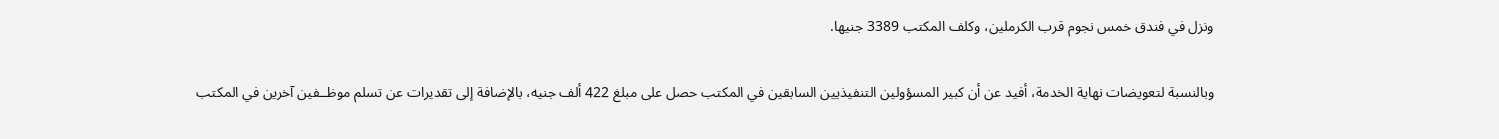ونزل في فندق خمس نجوم قرب الكرملين، وكلف المكتب 3389 جنيها.

وبالنسبة لتعويضات نهاية الخدمة، أفيد عن أن كبير المسؤولين التنفيذيين السابقين في المكتب حصل على مبلغ 422 ألف جنيه، بالإضافة إلى تقديرات عن تسلم موظــفين آخرين في المكتب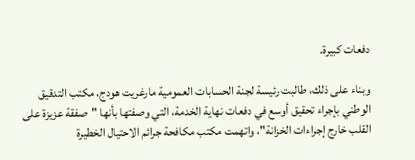دفعات كبيرة.

وبناء على ذلك، طالبت رئيسة لجنة الحسابات العمومية مارغريت هودج، مكتب التدقيق الوطني بإجراء تحقيق أوسع في دفعات نهاية الخدمة، التي وصفتها بأنها "صفقة عزيزة على القلب خارج إجراءات الخزانة"، واتهمت مكتب مكافحة جرائم الاحتيال الخطيرة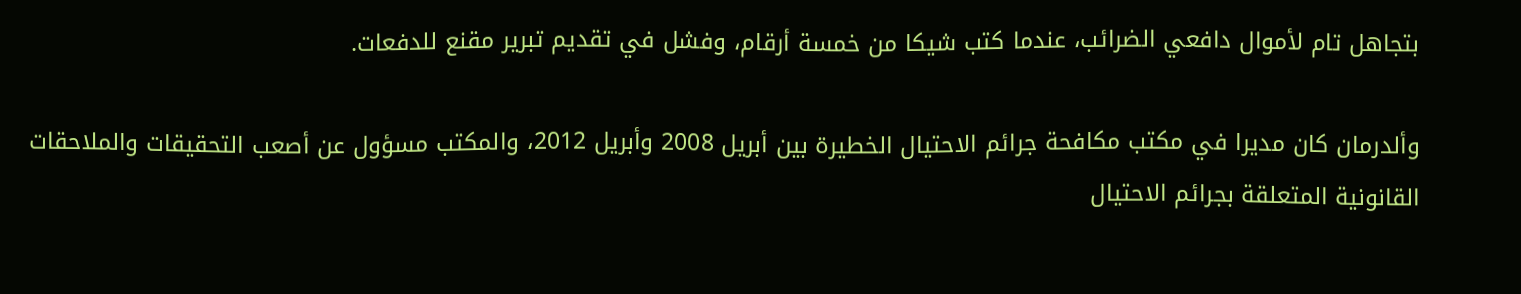بتجاهل تام لأموال دافعي الضرائب، عندما كتب شيكا من خمسة أرقام، وفشل في تقديم تبرير مقنع للدفعات.

وألدرمان كان مديرا في مكتب مكافحة جرائم الاحتيال الخطيرة بين أبريل 2008 وأبريل 2012، والمكتب مسؤول عن أصعب التحقيقات والملاحقات القانونية المتعلقة بجرائم الاحتيال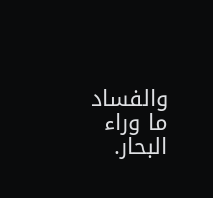والفساد ما وراء البحار.